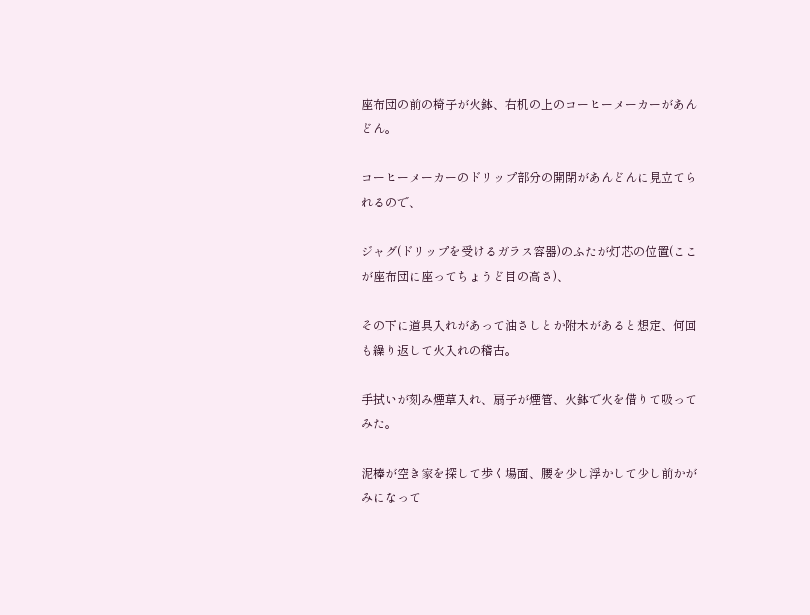座布団の前の椅子が火鉢、右机の上のコーヒーメーカーがあんどん。

コーヒーメーカーのドリップ部分の開閉があんどんに見立てられるので、

ジャグ(ドリップを受けるガラス容器)のふたが灯芯の位置(ここが座布団に座ってちょうど目の高さ)、

その下に道具入れがあって油さしとか附木があると想定、何回も繰り返して火入れの稽古。

手拭いが刻み煙草入れ、扇子が煙管、火鉢で火を借りて吸ってみた。

泥棒が空き家を探して歩く場面、腰を少し浮かして少し前かがみになって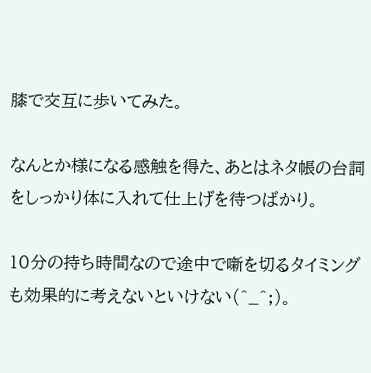膝で交互に歩いてみた。

なんとか様になる感触を得た、あとはネタ帳の台詞をしっかり体に入れて仕上げを待つばかり。

10分の持ち時間なので途中で噺を切るタイミングも効果的に考えないといけない(^_^;)。